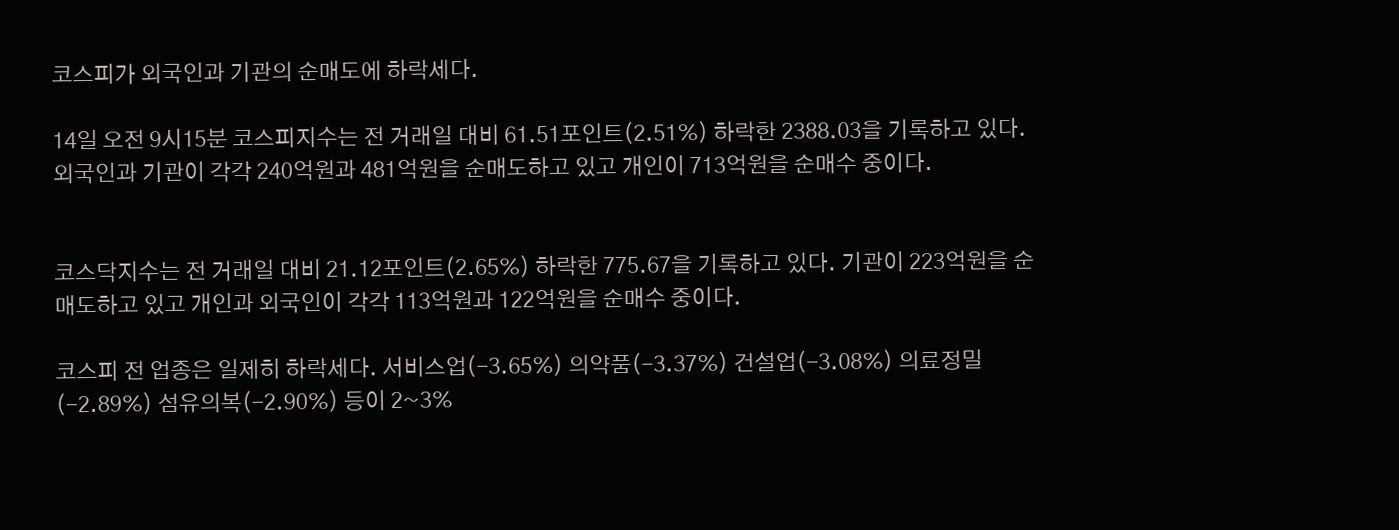코스피가 외국인과 기관의 순매도에 하락세다.

14일 오전 9시15분 코스피지수는 전 거래일 대비 61.51포인트(2.51%) 하락한 2388.03을 기록하고 있다. 외국인과 기관이 각각 240억원과 481억원을 순매도하고 있고 개인이 713억원을 순매수 중이다.


코스닥지수는 전 거래일 대비 21.12포인트(2.65%) 하락한 775.67을 기록하고 있다. 기관이 223억원을 순매도하고 있고 개인과 외국인이 각각 113억원과 122억원을 순매수 중이다.

코스피 전 업종은 일제히 하락세다. 서비스업(-3.65%) 의약품(-3.37%) 건설업(-3.08%) 의료정밀(-2.89%) 섬유의복(-2.90%) 등이 2~3%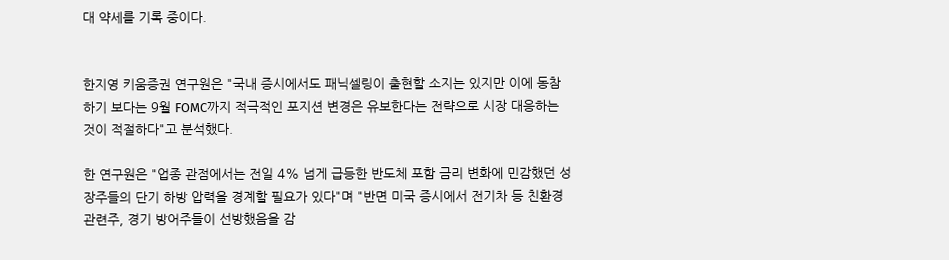대 약세를 기록 중이다.


한지영 키움증권 연구원은 "국내 증시에서도 패닉셀링이 출현할 소지는 있지만 이에 동참하기 보다는 9월 FOMC까지 적극적인 포지션 변경은 유보한다는 전략으로 시장 대응하는 것이 적절하다"고 분석했다.

한 연구원은 "업종 관점에서는 전일 4% 넘게 급등한 반도체 포함 금리 변화에 민감했던 성장주들의 단기 하방 압력을 경계할 필요가 있다"며 "반면 미국 증시에서 전기차 등 친환경 관련주, 경기 방어주들이 선방했음을 감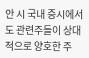안 시 국내 증시에서도 관련주들이 상대적으로 양호한 주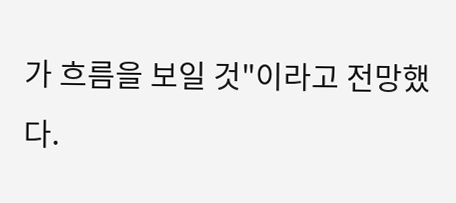가 흐름을 보일 것"이라고 전망했다.